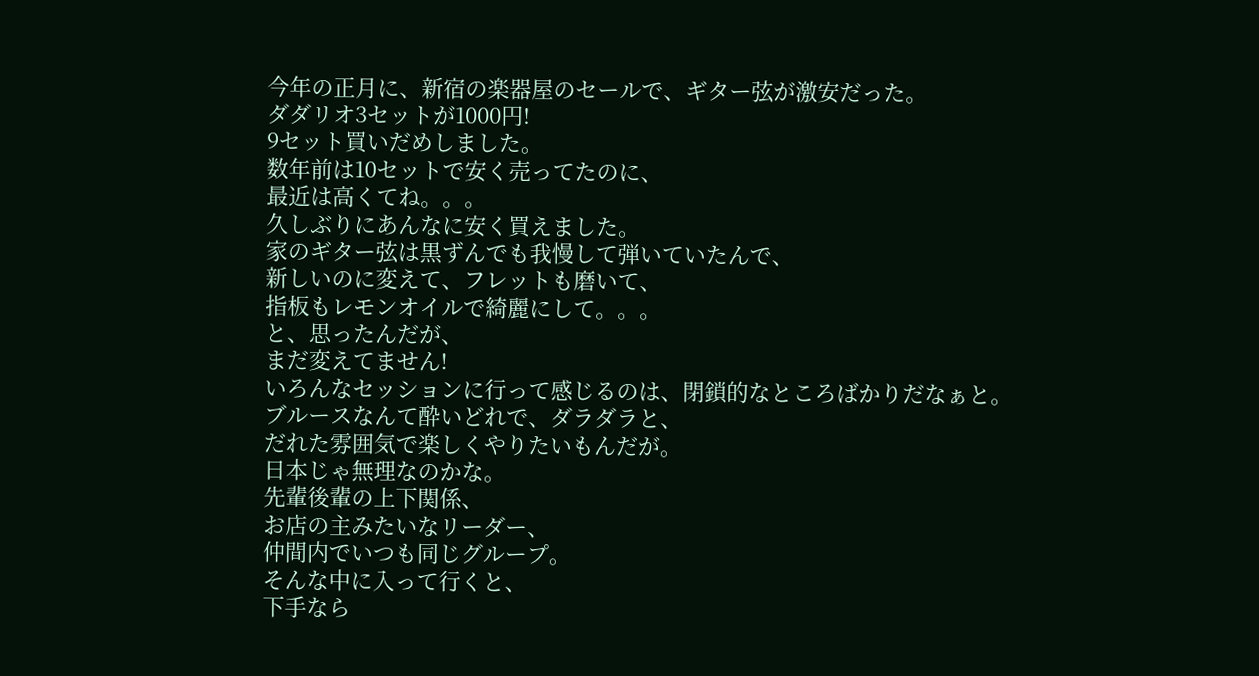今年の正月に、新宿の楽器屋のセールで、ギター弦が激安だった。
ダダリオ3セットが1000円!
9セット買いだめしました。
数年前は10セットで安く売ってたのに、
最近は高くてね。。。
久しぶりにあんなに安く買えました。
家のギター弦は黒ずんでも我慢して弾いていたんで、
新しいのに変えて、フレットも磨いて、
指板もレモンオイルで綺麗にして。。。
と、思ったんだが、
まだ変えてません!
いろんなセッションに行って感じるのは、閉鎖的なところばかりだなぁと。
ブルースなんて酔いどれで、ダラダラと、
だれた雰囲気で楽しくやりたいもんだが。
日本じゃ無理なのかな。
先輩後輩の上下関係、
お店の主みたいなリーダー、
仲間内でいつも同じグループ。
そんな中に入って行くと、
下手なら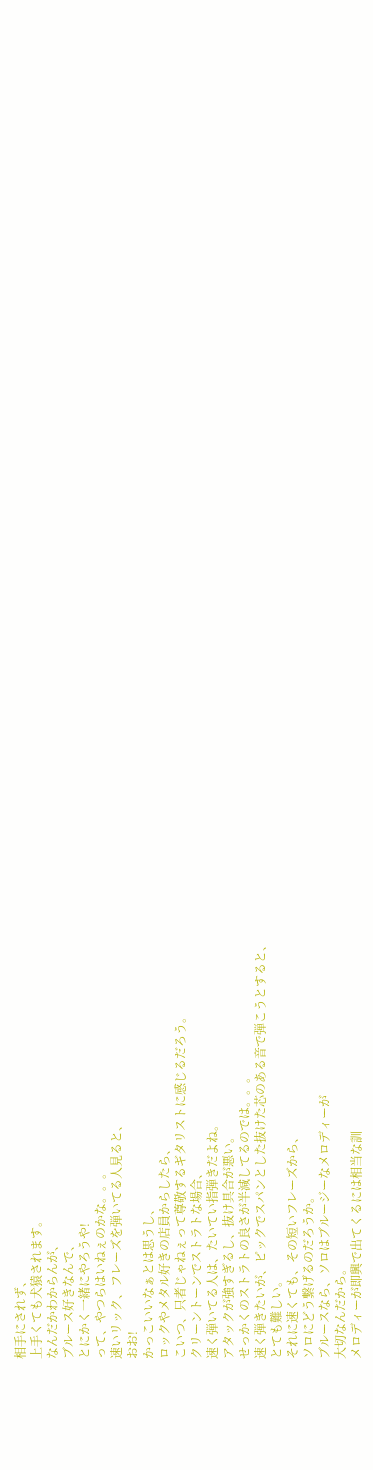相手にされず、
上手くても犬猿されます。
なんだかわからんが、
ブルース好きなんで、
とにかく一緒にやろうや!
って、やつらはいねぇのかな。。。
速いリック、フレーズを弾いてる人見ると、
おお!
かっこいいなぁとは思うし、
ロックやメタル好きの店員からしたら、
こいつ、只者じゃねぇって尊敬するギタリストに感じるだろう。
クリーントーンでストラトな場合、
速く弾いてる人は、たいてい指弾きだよね。
アタックが強すぎるし、抜け具合が悪い。
せっかくのストラトの良さが半減してるのでは。。。
速く弾きたいが、ピックでスパンとした抜けた芯のある音で弾こうとすると、
とても難しい。
それに速くても、その短いフレーズから、
ソロにどう繋げるのだろうか。
ブルースなら、ソロはブルージーなメロディーが
大切なんだから。
メロディーが即興で出てくるには相当な訓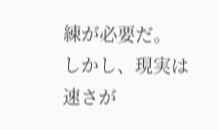練が必要だ。
しかし、現実は速さが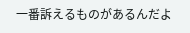一番訴えるものがあるんだよ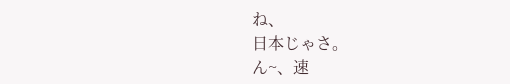ね、
日本じゃさ。
ん~、速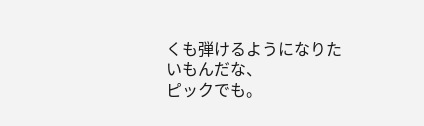くも弾けるようになりたいもんだな、
ピックでも。